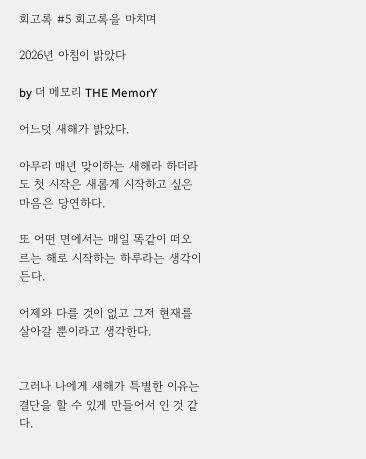회고록 #5 회고록을 마치며

2026년 아침이 밝았다

by 더 메모리 THE MemorY

어느덧 새해가 밝았다.

아무리 매년 맞이하는 새해라 하더라도 첫 시작은 새롭게 시작하고 싶은 마음은 당연하다.

또 어떤 면에서는 매일 똑같이 떠오르는 해로 시작하는 하루라는 생각이 든다.

어제와 다를 것이 없고 그저 현재를 살아갈 뿐이라고 생각한다.


그러나 나에게 새해가 특별한 이유는 결단을 할 수 있게 만들어서 인 것 같다.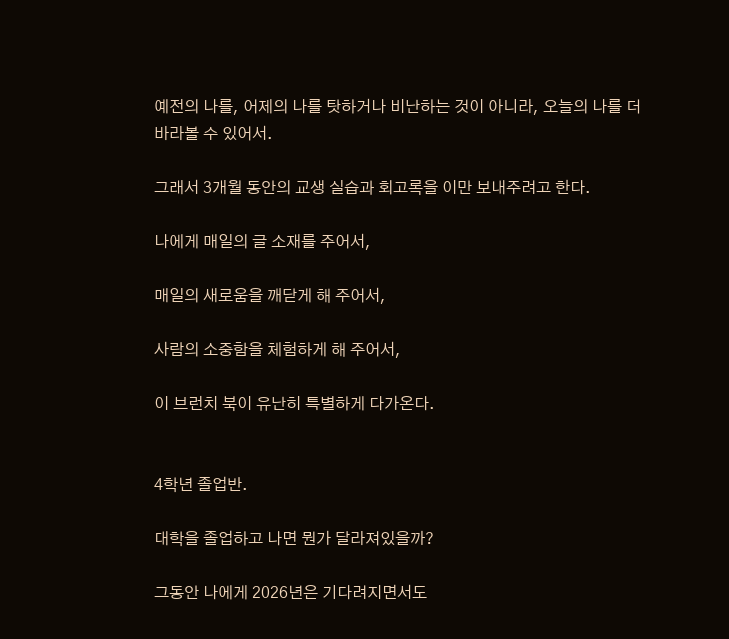예전의 나를, 어제의 나를 탓하거나 비난하는 것이 아니라, 오늘의 나를 더 바라볼 수 있어서.

그래서 3개월 동안의 교생 실습과 회고록을 이만 보내주려고 한다.

나에게 매일의 글 소재를 주어서,

매일의 새로움을 깨닫게 해 주어서,

사람의 소중함을 체험하게 해 주어서,

이 브런치 북이 유난히 특별하게 다가온다.


4학년 졸업반.

대학을 졸업하고 나면 뭔가 달라져있을까?

그동안 나에게 2026년은 기다려지면서도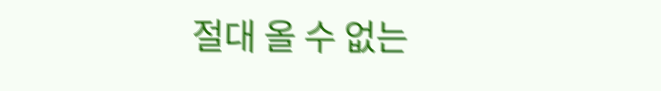절대 올 수 없는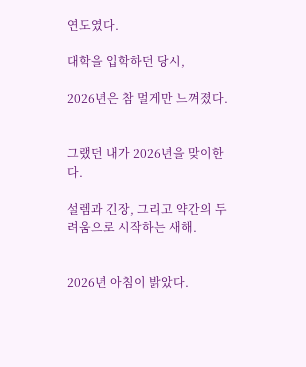연도였다.

대학을 입학하던 당시,

2026년은 참 멀게만 느껴졌다.


그랬던 내가 2026년을 맞이한다.

설렘과 긴장, 그리고 약간의 두려움으로 시작하는 새해.


2026년 아침이 밝았다.